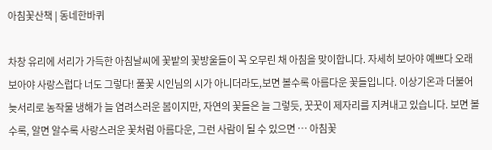아침꽃산책 | 동네한바퀴

차창 유리에 서리가 가득한 아침날씨에 꽃밭의 꽃방울들이 꼭 오무린 채 아침을 맞이합니다. 자세히 보아야 예쁘다 오래 보아야 사랑스럽다 너도 그렇다! 풀꽃 시인님의 시가 아니더라도,보면 볼수록 아름다운 꽃들입니다. 이상기온과 더불어 늦서리로 농작물 냉해가 늘 염려스러운 봄이지만, 자연의 꽃들은 늘 그렇듯, 꿋꿋이 제자리를 지켜내고 있습니다. 보면 볼수록, 알면 알수록 사랑스러운 꽃처럼 아름다운, 그런 사람이 될 수 있으면 … 아침꽃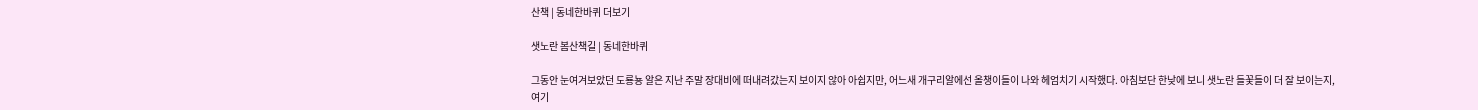산책 | 동네한바퀴 더보기

샛노란 봄산책길 | 동네한바퀴

그동안 눈여겨보았던 도룡뇽 알은 지난 주말 장대비에 떠내려갔는지 보이지 않아 아쉽지만, 어느새 개구리알에선 올챙이들이 나와 헤엄치기 시작했다. 아침보단 한낮에 보니 샛노란 들꽃들이 더 잘 보이는지, 여기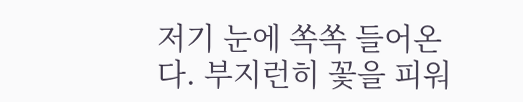저기 눈에 쏙쏙 들어온다. 부지런히 꽃을 피워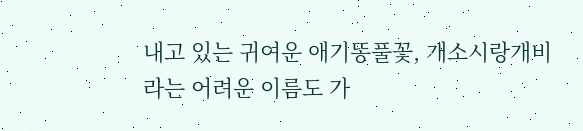내고 있는 귀여운 애기똥풀꽃, 개소시랑개비라는 어려운 이름도 가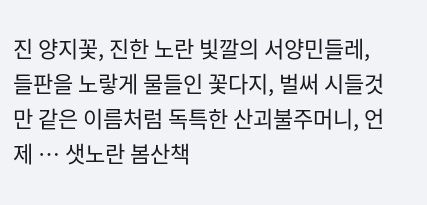진 양지꽃, 진한 노란 빛깔의 서양민들레, 들판을 노랗게 물들인 꽃다지, 벌써 시들것만 같은 이름처럼 독특한 산괴불주머니, 언제 … 샛노란 봄산책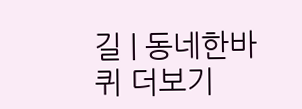길 | 동네한바퀴 더보기